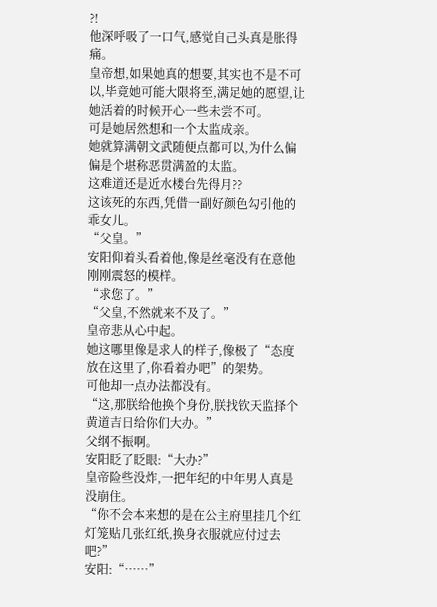?!
他深呼吸了一口气,感觉自己头真是胀得痛。
皇帝想,如果她真的想要,其实也不是不可以,毕竟她可能大限将至,满足她的愿望,让她活着的时候开心一些未尝不可。
可是她居然想和一个太监成亲。
她就算满朝文武随便点都可以,为什么偏偏是个堪称恶贯满盈的太监。
这难道还是近水楼台先得月??
这该死的东西,凭借一副好颜色勾引他的乖女儿。
“父皇。”
安阳仰着头看着他,像是丝毫没有在意他刚刚震怒的模样。
“求您了。”
“父皇,不然就来不及了。”
皇帝悲从心中起。
她这哪里像是求人的样子,像极了“态度放在这里了,你看着办吧”的架势。
可他却一点办法都没有。
“这,那朕给他换个身份,朕找钦天监择个黄道吉日给你们大办。”
父纲不振啊。
安阳眨了眨眼:“大办?”
皇帝险些没炸,一把年纪的中年男人真是没崩住。
“你不会本来想的是在公主府里挂几个红灯笼贴几张红纸,换身衣服就应付过去吧?”
安阳:“……”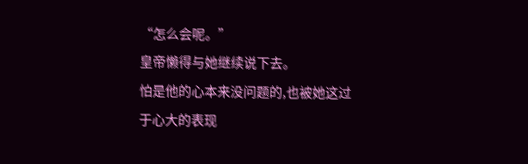“怎么会呢。”
皇帝懒得与她继续说下去。
怕是他的心本来没问题的,也被她这过于心大的表现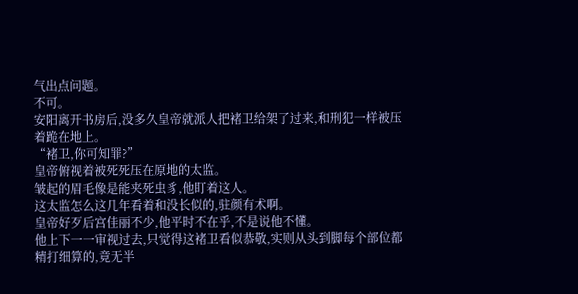气出点问题。
不可。
安阳离开书房后,没多久皇帝就派人把褚卫给架了过来,和刑犯一样被压着跪在地上。
“褚卫,你可知罪?”
皇帝俯视着被死死压在原地的太监。
皱起的眉毛像是能夹死虫豸,他盯着这人。
这太监怎么这几年看着和没长似的,驻颜有术啊。
皇帝好歹后宫佳丽不少,他平时不在乎,不是说他不懂。
他上下一一审视过去,只觉得这褚卫看似恭敬,实则从头到脚每个部位都精打细算的,竟无半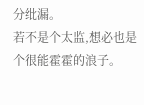分纰漏。
若不是个太监,想必也是个很能霍霍的浪子。